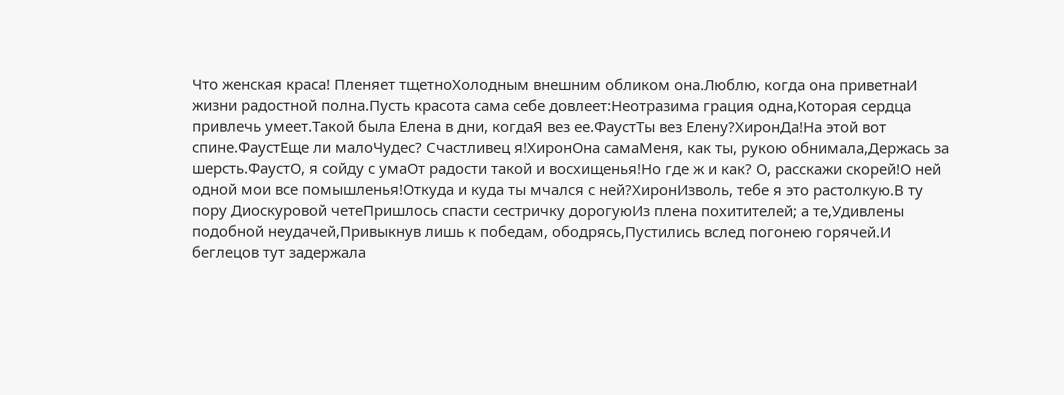Что женская краса! Пленяет тщетноХолодным внешним обликом она.Люблю, когда она приветнаИ жизни радостной полна.Пусть красота сама себе довлеет:Неотразима грация одна,Которая сердца привлечь умеет.Такой была Елена в дни, когдаЯ вез ее.ФаустТы вез Елену?ХиронДа!На этой вот спине.ФаустЕще ли малоЧудес? Счастливец я!ХиронОна самаМеня, как ты, рукою обнимала,Держась за шерсть.ФаустО, я сойду с умаОт радости такой и восхищенья!Но где ж и как? О, расскажи скорей!О ней одной мои все помышленья!Откуда и куда ты мчался с ней?ХиронИзволь, тебе я это растолкую.В ту пору Диоскуровой четеПришлось спасти сестричку дорогуюИз плена похитителей; а те,Удивлены подобной неудачей,Привыкнув лишь к победам, ободрясь,Пустились вслед погонею горячей.И беглецов тут задержала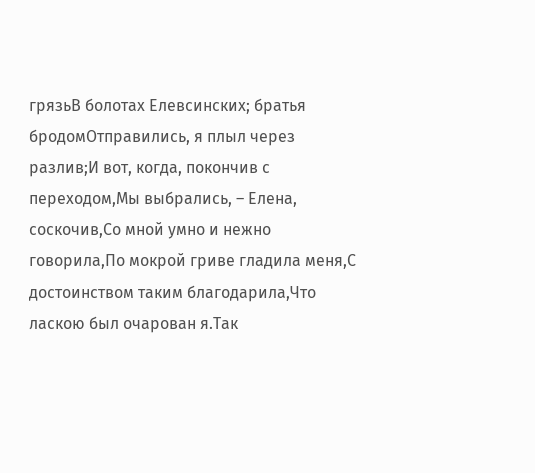грязьВ болотах Елевсинских; братья бродомОтправились, я плыл через разлив;И вот, когда, покончив с переходом,Мы выбрались, – Елена, соскочив,Со мной умно и нежно говорила,По мокрой гриве гладила меня,С достоинством таким благодарила,Что ласкою был очарован я.Так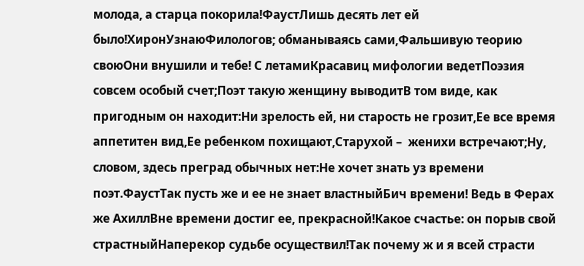молода, а старца покорила!ФаустЛишь десять лет ей было!ХиронУзнаюФилологов; обманываясь сами,Фальшивую теорию своюОни внушили и тебе! С летамиКрасавиц мифологии ведетПоэзия совсем особый счет;Поэт такую женщину выводитВ том виде, как пригодным он находит:Ни зрелость ей, ни старость не грозит,Ее все время аппетитен вид,Ее ребенком похищают,Старухой –  женихи встречают;Ну, словом, здесь преград обычных нет:Не хочет знать уз времени поэт.ФаустТак пусть же и ее не знает властныйБич времени! Ведь в Ферах же АхиллВне времени достиг ее, прекрасной!Какое счастье: он порыв свой страстныйНаперекор судьбе осуществил!Так почему ж и я всей страсти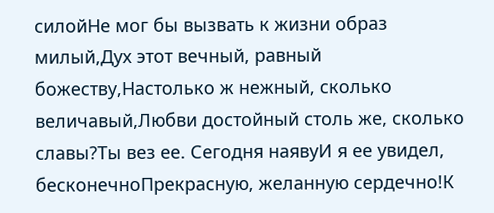силойНе мог бы вызвать к жизни образ милый,Дух этот вечный, равный божеству,Настолько ж нежный, сколько величавый,Любви достойный столь же, сколько славы?Ты вез ее. Сегодня наявуИ я ее увидел, бесконечноПрекрасную, желанную сердечно!К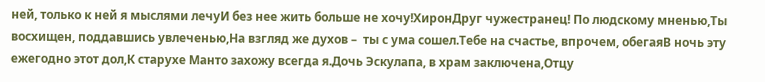ней, только к ней я мыслями лечуИ без нее жить больше не хочу!ХиронДруг чужестранец! По людскому мненью,Ты восхищен, поддавшись увлеченью,На взгляд же духов –  ты с ума сошел.Тебе на счастье, впрочем, обегаяВ ночь эту ежегодно этот дол,К старухе Манто захожу всегда я.Дочь Эскулапа, в храм заключена,Отцу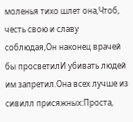моленья тихо шлет она,Чтоб, честь свою и славу соблюдая,Он наконец врачей бы просветилИ убивать людей им запретил.Она всех лучше из сивилл присяжных:Проста,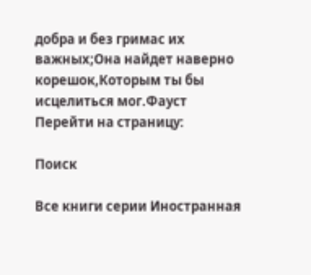добра и без гримас их важных;Она найдет наверно корешок,Которым ты бы исцелиться мог.Фауст
Перейти на страницу:

Поиск

Все книги серии Иностранная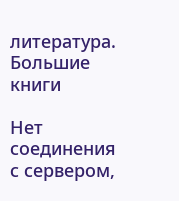литература. Большие книги

Нет соединения с сервером,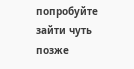попробуйте зайти чуть позже